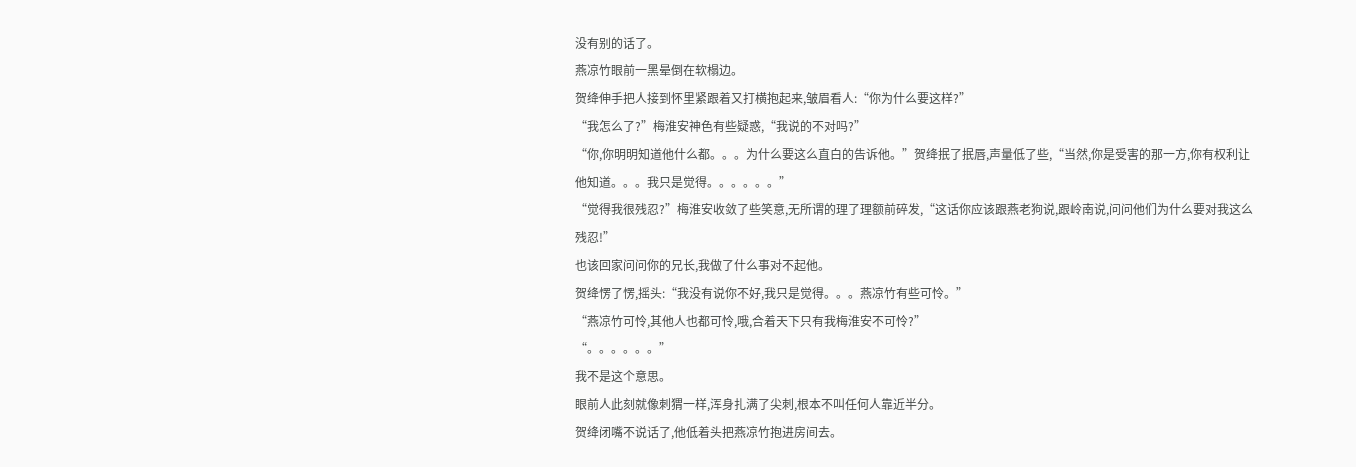没有别的话了。
燕凉竹眼前一黑晕倒在软榻边。
贺绛伸手把人接到怀里紧跟着又打横抱起来,皱眉看人:“你为什么要这样?”
“我怎么了?”梅淮安神色有些疑惑,“我说的不对吗?”
“你,你明明知道他什么都。。。为什么要这么直白的告诉他。”贺绛抿了抿唇,声量低了些,“当然,你是受害的那一方,你有权利让他知道。。。我只是觉得。。。。。。”
“觉得我很残忍?”梅淮安收敛了些笑意,无所谓的理了理额前碎发,“这话你应该跟燕老狗说,跟岭南说,问问他们为什么要对我这么残忍!”
也该回家问问你的兄长,我做了什么事对不起他。
贺绛愣了愣,摇头:“我没有说你不好,我只是觉得。。。燕凉竹有些可怜。”
“燕凉竹可怜,其他人也都可怜,哦,合着天下只有我梅淮安不可怜?”
“。。。。。。”
我不是这个意思。
眼前人此刻就像刺猬一样,浑身扎满了尖刺,根本不叫任何人靠近半分。
贺绛闭嘴不说话了,他低着头把燕凉竹抱进房间去。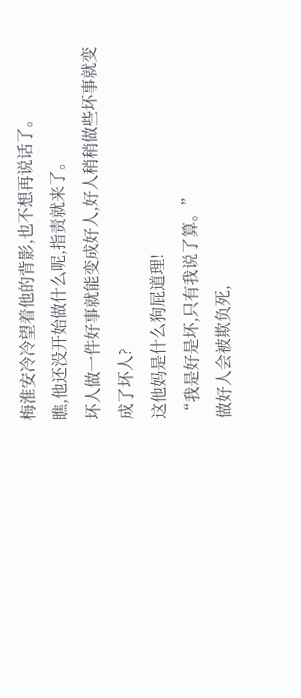梅淮安冷冷望着他的背影,也不想再说话了。
瞧,他还没开始做什么呢,指责就来了。
坏人做一件好事就能变成好人,好人稍稍做些坏事就变成了坏人?
这他妈是什么狗屁道理!
“我是好是坏,只有我说了算。”
做好人会被欺负死,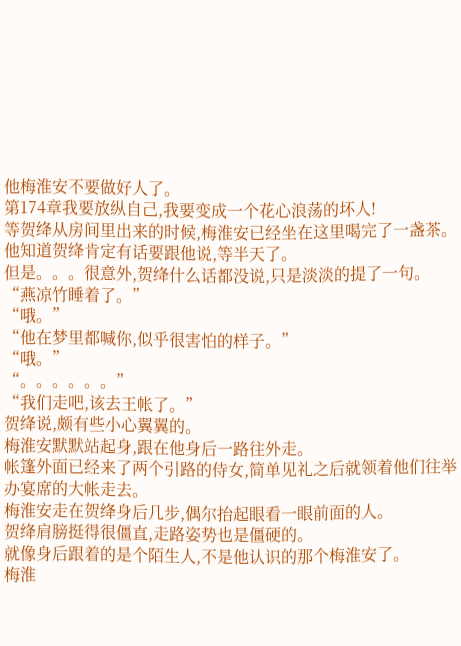他梅淮安不要做好人了。
第174章我要放纵自己,我要变成一个花心浪荡的坏人!
等贺绛从房间里出来的时候,梅淮安已经坐在这里喝完了一盏茶。
他知道贺绛肯定有话要跟他说,等半天了。
但是。。。很意外,贺绛什么话都没说,只是淡淡的提了一句。
“燕凉竹睡着了。”
“哦。”
“他在梦里都喊你,似乎很害怕的样子。”
“哦。”
“。。。。。。”
“我们走吧,该去王帐了。”
贺绛说,颇有些小心翼翼的。
梅淮安默默站起身,跟在他身后一路往外走。
帐篷外面已经来了两个引路的侍女,简单见礼之后就领着他们往举办宴席的大帐走去。
梅淮安走在贺绛身后几步,偶尔抬起眼看一眼前面的人。
贺绛肩膀挺得很僵直,走路姿势也是僵硬的。
就像身后跟着的是个陌生人,不是他认识的那个梅淮安了。
梅淮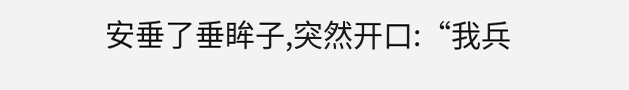安垂了垂眸子,突然开口:“我兵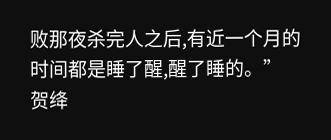败那夜杀完人之后,有近一个月的时间都是睡了醒,醒了睡的。”
贺绛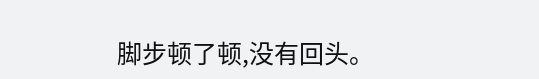脚步顿了顿,没有回头。